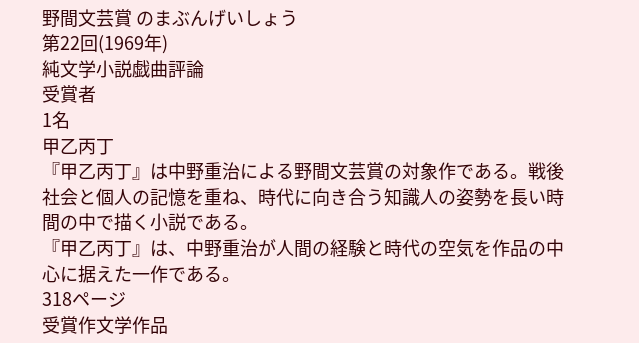野間文芸賞 のまぶんげいしょう
第22回(1969年)
純文学小説戯曲評論
受賞者
1名
甲乙丙丁
『甲乙丙丁』は中野重治による野間文芸賞の対象作である。戦後社会と個人の記憶を重ね、時代に向き合う知識人の姿勢を長い時間の中で描く小説である。
『甲乙丙丁』は、中野重治が人間の経験と時代の空気を作品の中心に据えた一作である。
318ページ
受賞作文学作品